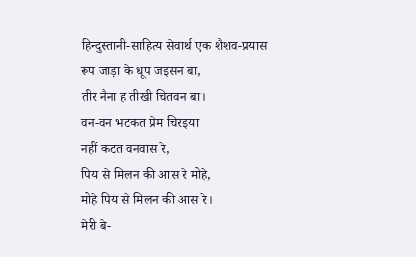हिन्दुस्तानी-साहित्य सेवार्थ एक शैशव-प्रयास
रूप जाड़ा के धूप जइसन बा,
तीर नैना ह तीखी चितवन बा।
वन-वन भटकत प्रेम चिरइया
नहीं कटत वनवास रे,
पिय से मिलन की आस रे मोहे,
मोहे पिय से मिलन की आस रे।
मेरी बे-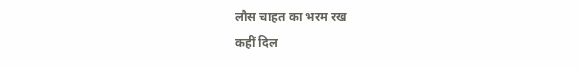लौस चाहत का भरम रख
कहीं दिल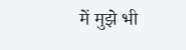में मुझे भी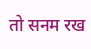तो सनम रख